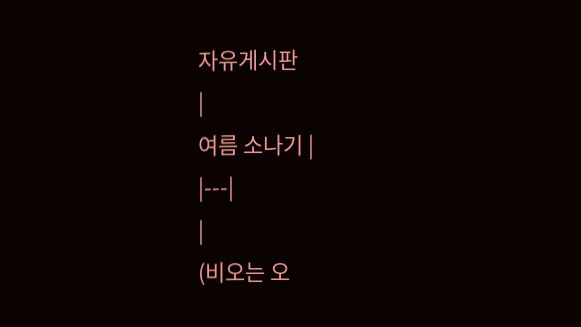자유게시판
|
여름 소나기 |
|---|
|
(비오는 오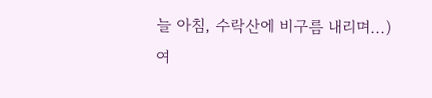늘 아침, 수락산에 비구름 내리며...)
여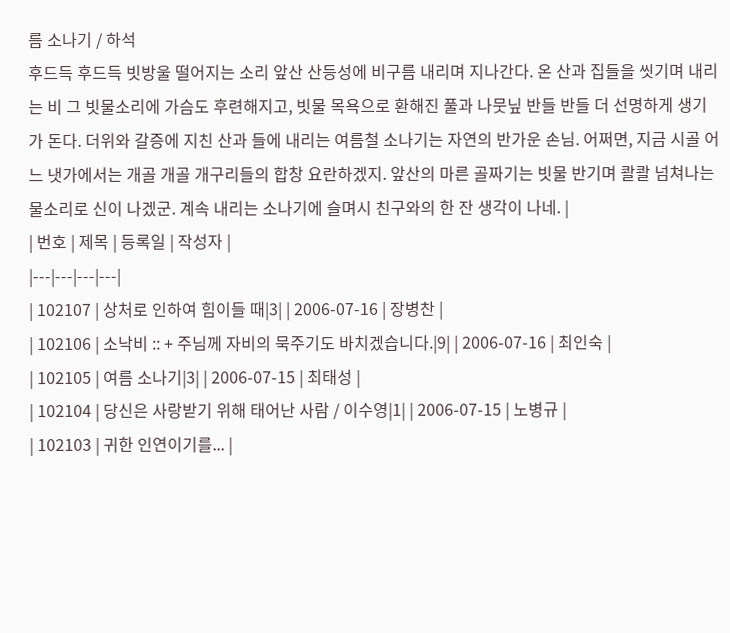름 소나기 / 하석
후드득 후드득 빗방울 떨어지는 소리 앞산 산등성에 비구름 내리며 지나간다. 온 산과 집들을 씻기며 내리는 비 그 빗물소리에 가슴도 후련해지고, 빗물 목욕으로 환해진 풀과 나뭇닢 반들 반들 더 선명하게 생기가 돈다. 더위와 갈증에 지친 산과 들에 내리는 여름철 소나기는 자연의 반가운 손님. 어쩌면, 지금 시골 어느 냇가에서는 개골 개골 개구리들의 합창 요란하겠지. 앞산의 마른 골짜기는 빗물 반기며 콸콸 넘쳐나는 물소리로 신이 나겠군. 계속 내리는 소나기에 슬며시 친구와의 한 잔 생각이 나네. |
| 번호 | 제목 | 등록일 | 작성자 |
|---|---|---|---|
| 102107 | 상처로 인하여 힘이들 때|3| | 2006-07-16 | 장병찬 |
| 102106 | 소낙비 :: + 주님께 자비의 묵주기도 바치겠습니다.|9| | 2006-07-16 | 최인숙 |
| 102105 | 여름 소나기|3| | 2006-07-15 | 최태성 |
| 102104 | 당신은 사랑받기 위해 태어난 사람 / 이수영|1| | 2006-07-15 | 노병규 |
| 102103 | 귀한 인연이기를... |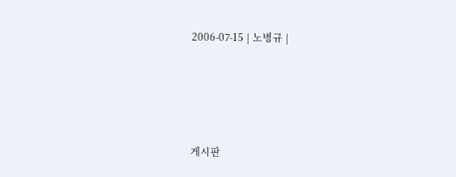2006-07-15 | 노병규 |




게시판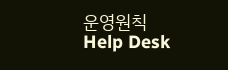운영원칙
Help Desk